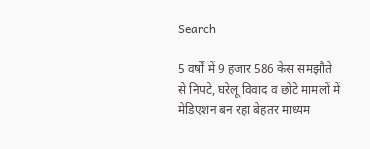Search

5 वर्षों में 9 हजार 586 केस समझौते से निपटे, घरेलू विवाद व छोटे मामलों में मेडिएशन बन रहा बेहतर माध्यम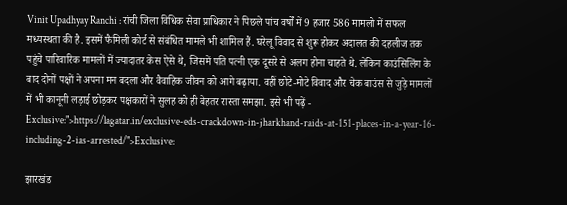Vinit Upadhyay Ranchi : रांची जिला विधिक सेवा प्राधिकार ने पिछले पांच वर्षों में 9 हजार 586 मामलो में सफल मध्यस्थता की है. इसमें फैमिली कोर्ट से संबंधित मामले भी शामिल हैं. घरेलू विवाद से शुरू होकर अदालत की दहलीज तक पहुंचे पारिवारिक मामलों में ज्यादातर केस ऐसे थे, जिसमें पति पत्नी एक दूसरे से अलग होना चाहते थे. लेकिन काउंसिलिंग के बाद दोनों पक्षों ने अपना मन बदला और वैवाहिक जीवन को आगे बढ़ाया. वहीं छोटे-मोटे विवाद और चेक बाउंस से जुड़े मामलों में भी कानूनी लड़ाई छोड़कर पक्षकारों ने सुलह को ही बेहतर रास्ता समझा. इसे भी पढ़ें - Exclusive:">https://lagatar.in/exclusive-eds-crackdown-in-jharkhand-raids-at-151-places-in-a-year-16-including-2-ias-arrested/">Exclusive:

झारखंड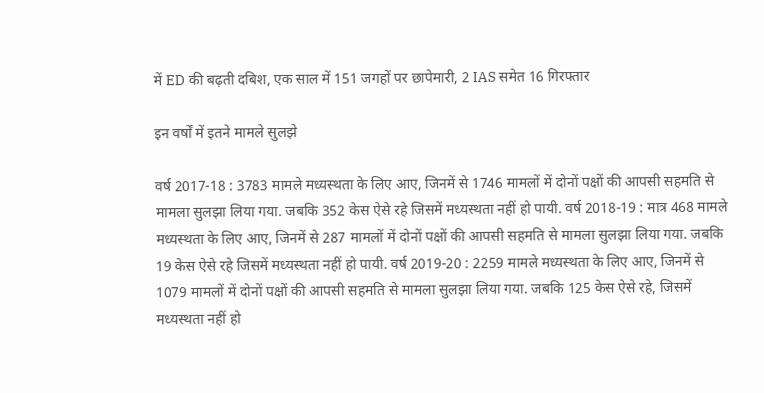में ED की बढ़ती दबिश, एक साल में 151 जगहों पर छापेमारी, 2 IAS समेत 16 गिरफ्तार

इन वर्षों में इतने मामले सुलझे

वर्ष 2017-18 : 3783 मामले मध्यस्थता के लिए आए, जिनमें से 1746 मामलों में दोनों पक्षों की आपसी सहमति से मामला सुलझा लिया गया. जबकि 352 केस ऐसे रहे जिसमें मध्यस्थता नहीं हो पायी. वर्ष 2018-19 : मात्र 468 मामले मध्यस्थता के लिए आए, जिनमें से 287 मामलों में दोनों पक्षों की आपसी सहमति से मामला सुलझा लिया गया. जबकि 19 केस ऐसे रहे जिसमें मध्यस्थता नहीं हो पायी. वर्ष 2019-20 : 2259 मामले मध्यस्थता के लिए आए, जिनमें से 1079 मामलों में दोनों पक्षों की आपसी सहमति से मामला सुलझा लिया गया. जबकि 125 केस ऐसे रहे, जिसमें मध्यस्थता नहीं हो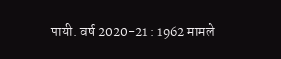पायी. वर्ष 2020-21 : 1962 मामले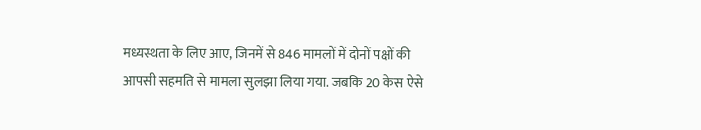मध्यस्थता के लिए आए, जिनमें से 846 मामलों में दोनों पक्षों की आपसी सहमति से मामला सुलझा लिया गया. जबकि 20 केस ऐसे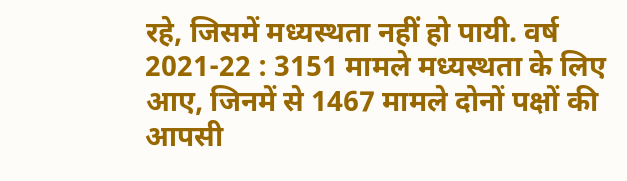रहे, जिसमें मध्यस्थता नहीं हो पायी. वर्ष 2021-22 : 3151 मामले मध्यस्थता के लिए आए, जिनमें से 1467 मामले दोनों पक्षों की आपसी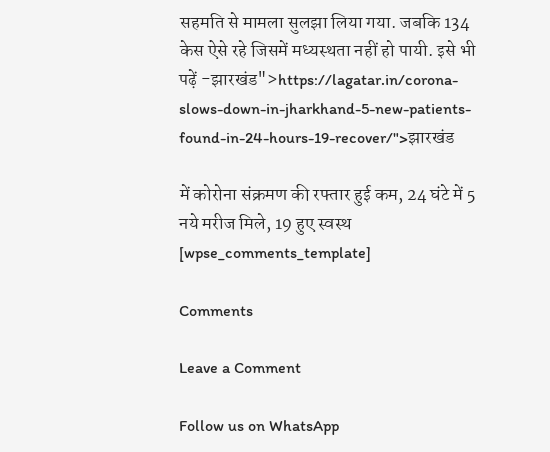सहमति से मामला सुलझा लिया गया. जबकि 134 केस ऐसे रहे जिसमें मध्यस्थता नहीं हो पायी. इसे भी पढ़ें -झारखंड">https://lagatar.in/corona-slows-down-in-jharkhand-5-new-patients-found-in-24-hours-19-recover/">झारखंड

में कोरोना संक्रमण की रफ्तार हुई कम, 24 घंटे में 5 नये मरीज मिले, 19 हुए स्वस्थ
[wpse_comments_template]

Comments

Leave a Comment

Follow us on WhatsApp